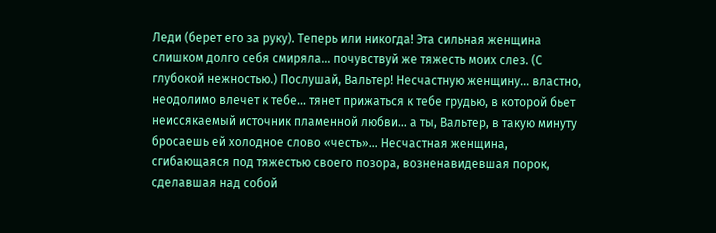Леди (берет его за руку). Теперь или никогда! Эта сильная женщина слишком долго себя смиряла… почувствуй же тяжесть моих слез. (С глубокой нежностью.) Послушай, Вальтер! Несчастную женщину… властно, неодолимо влечет к тебе… тянет прижаться к тебе грудью, в которой бьет неиссякаемый источник пламенной любви… а ты, Вальтер, в такую минуту бросаешь ей холодное слово «честь»… Несчастная женщина, сгибающаяся под тяжестью своего позора, возненавидевшая порок, сделавшая над собой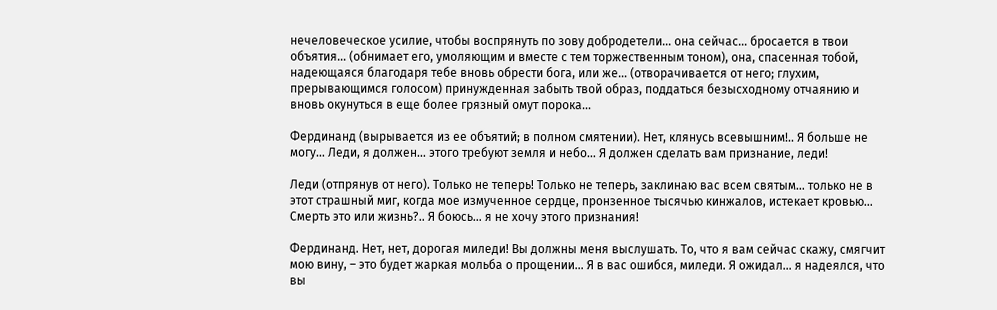нечеловеческое усилие, чтобы воспрянуть по зову добродетели… она сейчас… бросается в твои объятия… (обнимает его, умоляющим и вместе с тем торжественным тоном), она, спасенная тобой, надеющаяся благодаря тебе вновь обрести бога, или же… (отворачивается от него; глухим, прерывающимся голосом) принужденная забыть твой образ, поддаться безысходному отчаянию и вновь окунуться в еще более грязный омут порока…

Фердинанд (вырывается из ее объятий; в полном смятении). Нет, клянусь всевышним!.. Я больше не могу… Леди, я должен… этого требуют земля и небо… Я должен сделать вам признание, леди!

Леди (отпрянув от него). Только не теперь! Только не теперь, заклинаю вас всем святым… только не в этот страшный миг, когда мое измученное сердце, пронзенное тысячью кинжалов, истекает кровью… Смерть это или жизнь?.. Я боюсь… я не хочу этого признания!

Фердинанд. Нет, нет, дорогая миледи! Вы должны меня выслушать. То, что я вам сейчас скажу, смягчит мою вину, – это будет жаркая мольба о прощении… Я в вас ошибся, миледи. Я ожидал… я надеялся, что вы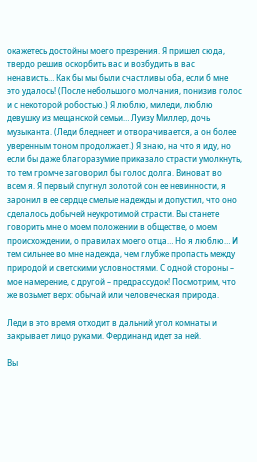окажетесь достойны моего презрения. Я пришел сюда, твердо решив оскорбить вас и возбудить в вас ненависть… Как бы мы были счастливы оба, если б мне это удалось! (После небольшого молчания, понизив голос и с некоторой робостью.) Я люблю, миледи, люблю девушку из мещанской семьи… Луизу Миллер, дочь музыканта. (Леди бледнеет и отворачивается, а он более уверенным тоном продолжает.) Я знаю, на что я иду, но если бы даже благоразумие приказало страсти умолкнуть, то тем громче заговорил бы голос долга. Виноват во всем я. Я первый спугнул золотой сон ее невинности, я заронил в ее сердце смелые надежды и допустил, что оно сделалось добычей неукротимой страсти. Вы станете говорить мне о моем положении в обществе, о моем происхождении, о правилах моего отца… Но я люблю… И тем сильнее во мне надежда, чем глубже пропасть между природой и светскими условностями. С одной стороны – мое намерение, с другой – предрассудок! Посмотрим, что же возьмет верх: обычай или человеческая природа.

Леди в это время отходит в дальний угол комнаты и закрывает лицо руками. Фердинанд идет за ней.

Вы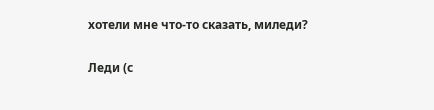хотели мне что-то сказать, миледи?

Леди (с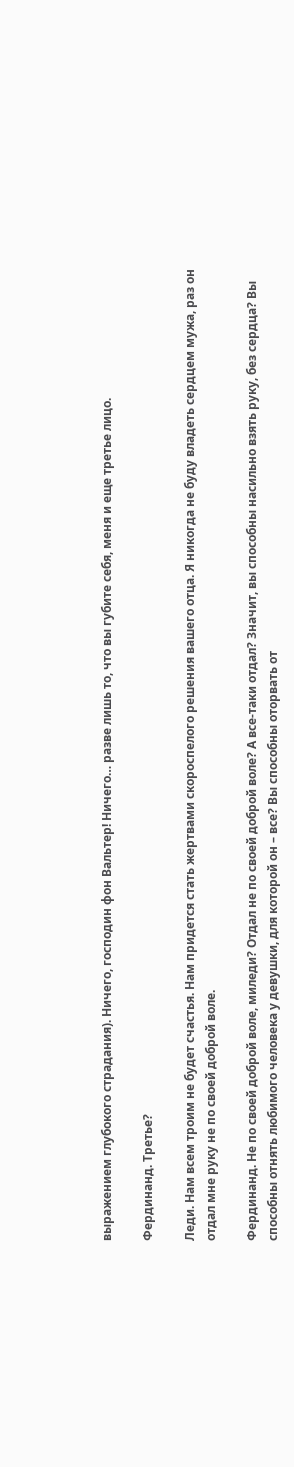выражением глубокого страдания). Ничего, господин фон Вальтер! Ничего… разве лишь то, что вы губите себя, меня и еще третье лицо.

Фердинанд. Третье?

Леди. Нам всем троим не будет счастья. Нам придется стать жертвами скороспелого решения вашего отца. Я никогда не буду владеть сердцем мужа, раз он отдал мне руку не по своей доброй воле.

Фердинанд. Не по своей доброй воле, миледи? Отдал не по своей доброй воле? А все-таки отдал? Значит, вы способны насильно взять руку, без сердца? Вы способны отнять любимого человека у девушки, для которой он – все? Вы способны оторвать от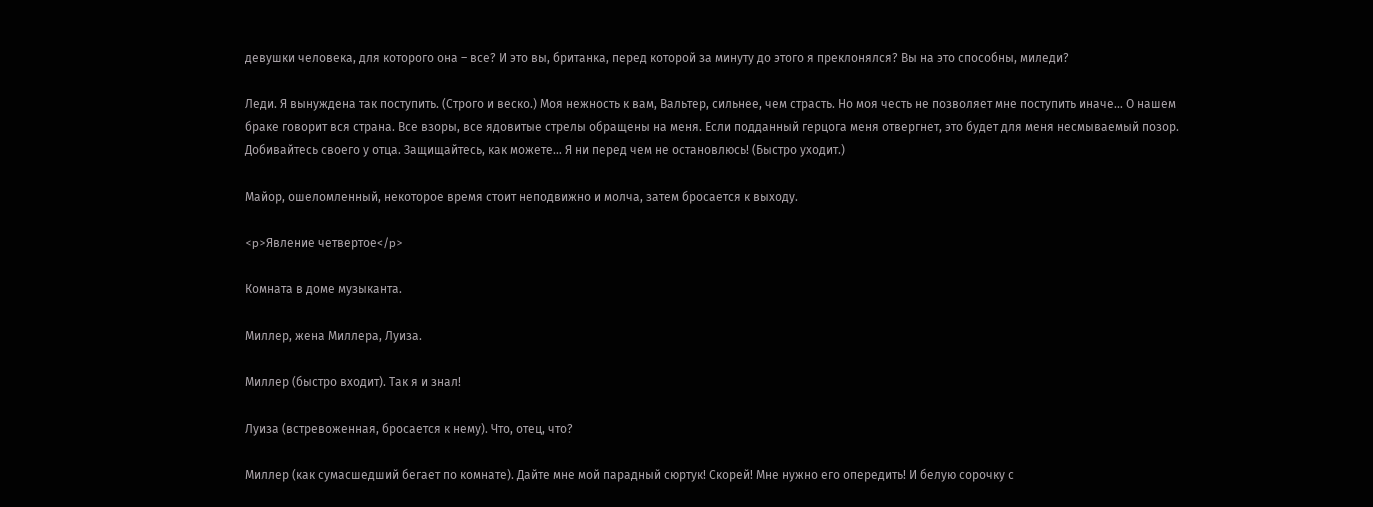девушки человека, для которого она – все? И это вы, британка, перед которой за минуту до этого я преклонялся? Вы на это способны, миледи?

Леди. Я вынуждена так поступить. (Строго и веско.) Моя нежность к вам, Вальтер, сильнее, чем страсть. Но моя честь не позволяет мне поступить иначе… О нашем браке говорит вся страна. Все взоры, все ядовитые стрелы обращены на меня. Если подданный герцога меня отвергнет, это будет для меня несмываемый позор. Добивайтесь своего у отца. Защищайтесь, как можете… Я ни перед чем не остановлюсь! (Быстро уходит.)

Майор, ошеломленный, некоторое время стоит неподвижно и молча, затем бросается к выходу.

<p>Явление четвертое</p>

Комната в доме музыканта.

Миллер, жена Миллера, Луиза.

Миллер (быстро входит). Так я и знал!

Луиза (встревоженная, бросается к нему). Что, отец, что?

Миллер (как сумасшедший бегает по комнате). Дайте мне мой парадный сюртук! Скорей! Мне нужно его опередить! И белую сорочку с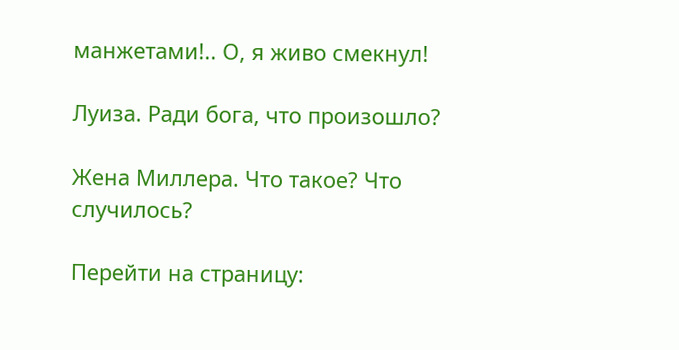манжетами!.. О, я живо смекнул!

Луиза. Ради бога, что произошло?

Жена Миллера. Что такое? Что случилось?

Перейти на страницу: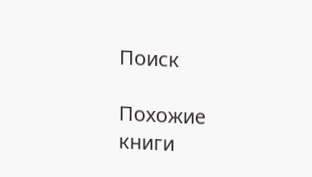Поиск

Похожие книги